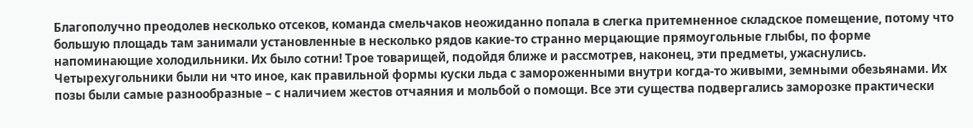Благополучно преодолев несколько отсеков, команда смельчаков неожиданно попала в слегка притемненное складское помещение, потому что большую площадь там занимали установленные в несколько рядов какие-то странно мерцающие прямоугольные глыбы, по форме напоминающие холодильники. Их было сотни! Трое товарищей, подойдя ближе и рассмотрев, наконец, эти предметы, ужаснулись. Четырехугольники были ни что иное, как правильной формы куски льда с замороженными внутри когда-то живыми, земными обезьянами. Их позы были самые разнообразные – с наличием жестов отчаяния и мольбой о помощи. Все эти существа подвергались заморозке практически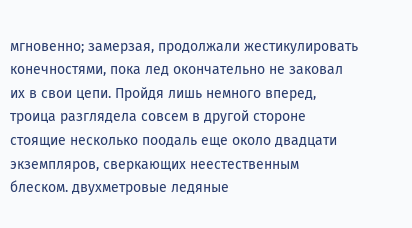мгновенно; замерзая, продолжали жестикулировать конечностями, пока лед окончательно не заковал их в свои цепи. Пройдя лишь немного вперед, троица разглядела совсем в другой стороне стоящие несколько поодаль еще около двадцати экземпляров, сверкающих неестественным блеском. двухметровые ледяные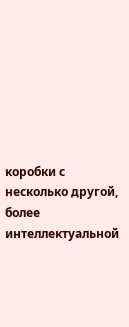коробки с несколько другой, более интеллектуальной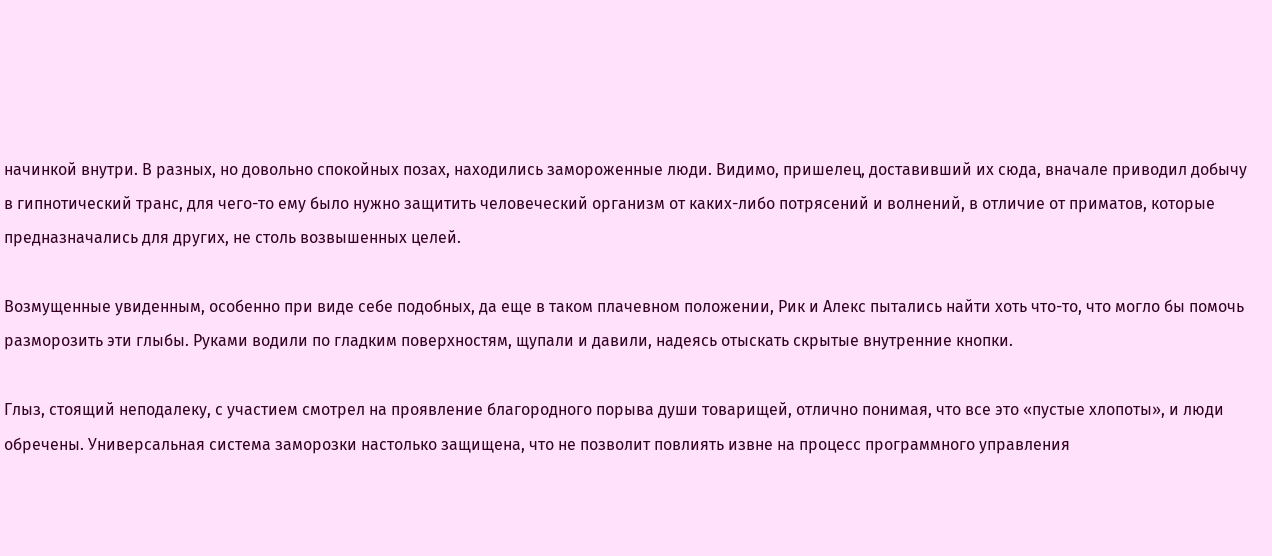начинкой внутри. В разных, но довольно спокойных позах, находились замороженные люди. Видимо, пришелец, доставивший их сюда, вначале приводил добычу в гипнотический транс, для чего-то ему было нужно защитить человеческий организм от каких-либо потрясений и волнений, в отличие от приматов, которые предназначались для других, не столь возвышенных целей.

Возмущенные увиденным, особенно при виде себе подобных, да еще в таком плачевном положении, Рик и Алекс пытались найти хоть что-то, что могло бы помочь разморозить эти глыбы. Руками водили по гладким поверхностям, щупали и давили, надеясь отыскать скрытые внутренние кнопки.

Глыз, стоящий неподалеку, с участием смотрел на проявление благородного порыва души товарищей, отлично понимая, что все это «пустые хлопоты», и люди обречены. Универсальная система заморозки настолько защищена, что не позволит повлиять извне на процесс программного управления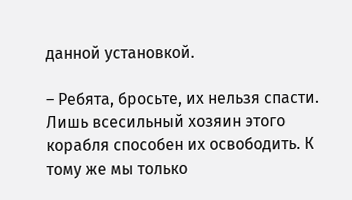данной установкой.

– Ребята, бросьте, их нельзя спасти. Лишь всесильный хозяин этого корабля способен их освободить. К тому же мы только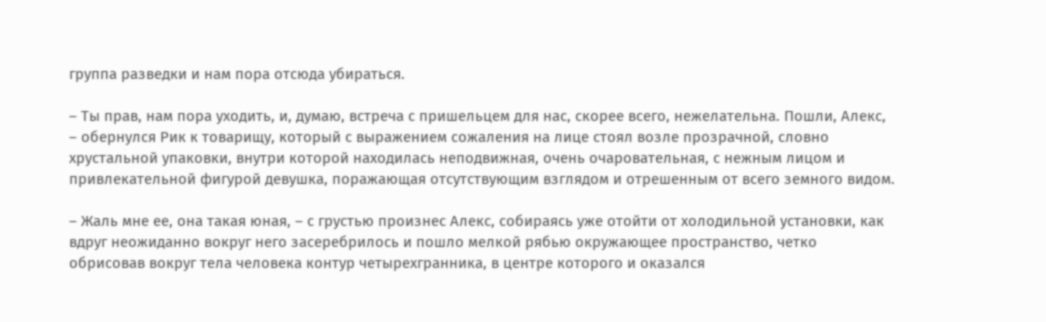группа разведки и нам пора отсюда убираться.

– Ты прав, нам пора уходить, и, думаю, встреча с пришельцем для нас, скорее всего, нежелательна. Пошли, Алекс, – обернулся Рик к товарищу, который с выражением сожаления на лице стоял возле прозрачной, словно хрустальной упаковки, внутри которой находилась неподвижная, очень очаровательная, с нежным лицом и привлекательной фигурой девушка, поражающая отсутствующим взглядом и отрешенным от всего земного видом.

– Жаль мне ее, она такая юная, – с грустью произнес Алекс, собираясь уже отойти от холодильной установки, как вдруг неожиданно вокруг него засеребрилось и пошло мелкой рябью окружающее пространство, четко обрисовав вокруг тела человека контур четырехгранника, в центре которого и оказался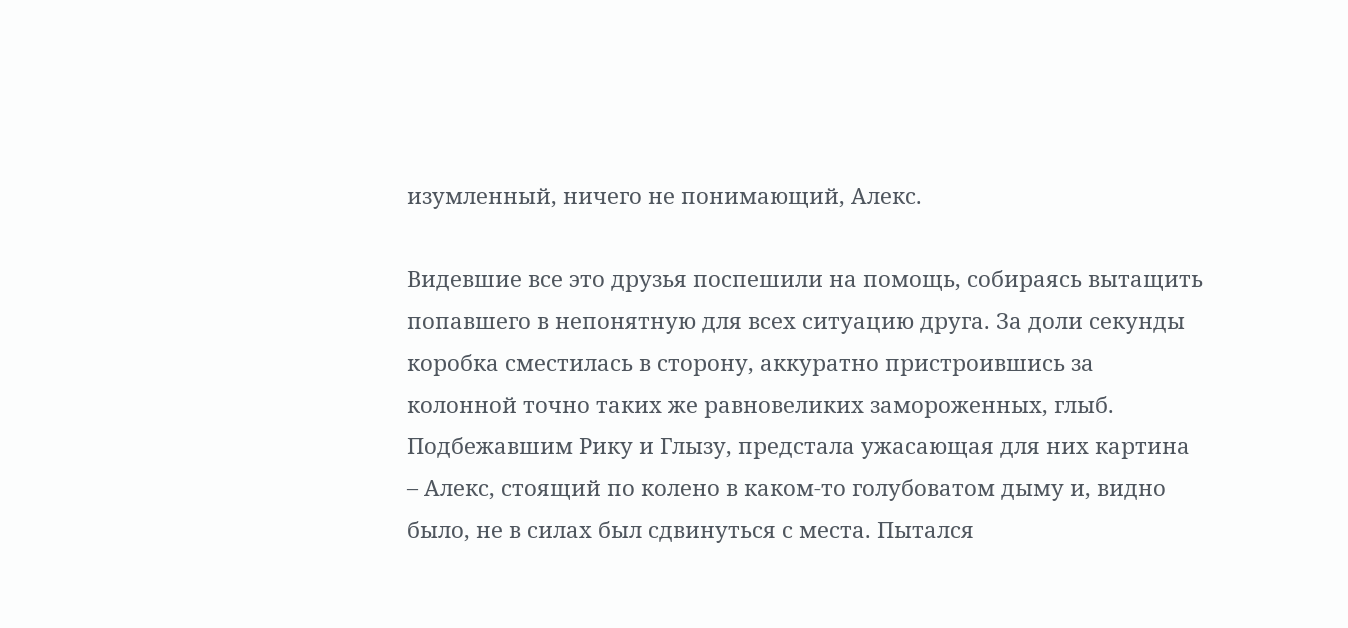изумленный, ничего не понимающий, Алекс.

Видевшие все это друзья поспешили на помощь, собираясь вытащить попавшего в непонятную для всех ситуацию друга. За доли секунды коробка сместилась в сторону, аккуратно пристроившись за колонной точно таких же равновеликих замороженных, глыб. Подбежавшим Рику и Глызу, предстала ужасающая для них картина – Алекс, стоящий по колено в каком-то голубоватом дыму и, видно было, не в силах был сдвинуться с места. Пытался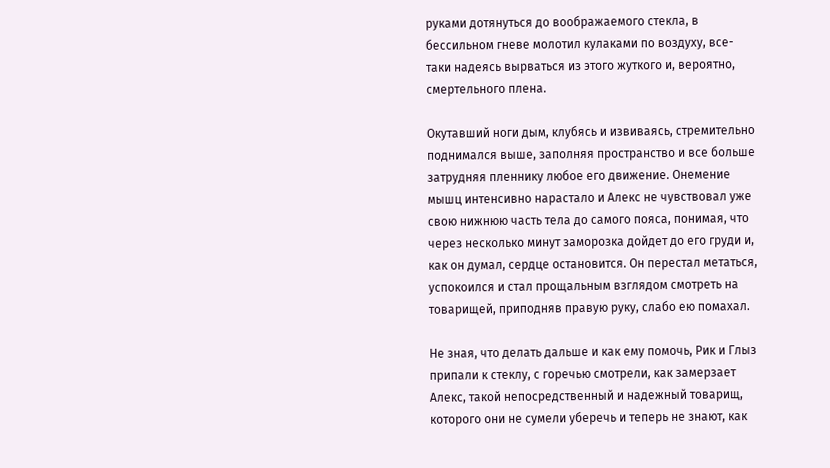руками дотянуться до воображаемого стекла, в бессильном гневе молотил кулаками по воздуху, все-таки надеясь вырваться из этого жуткого и, вероятно, смертельного плена.

Окутавший ноги дым, клубясь и извиваясь, стремительно поднимался выше, заполняя пространство и все больше затрудняя пленнику любое его движение. Онемение мышц интенсивно нарастало и Алекс не чувствовал уже свою нижнюю часть тела до самого пояса, понимая, что через несколько минут заморозка дойдет до его груди и, как он думал, сердце остановится. Он перестал метаться, успокоился и стал прощальным взглядом смотреть на товарищей, приподняв правую руку, слабо ею помахал.

Не зная, что делать дальше и как ему помочь, Рик и Глыз припали к стеклу, с горечью смотрели, как замерзает Алекс, такой непосредственный и надежный товарищ, которого они не сумели уберечь и теперь не знают, как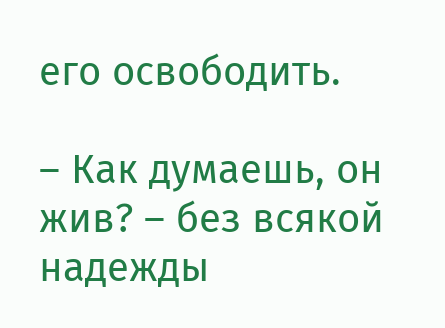его освободить.

– Как думаешь, он жив? – без всякой надежды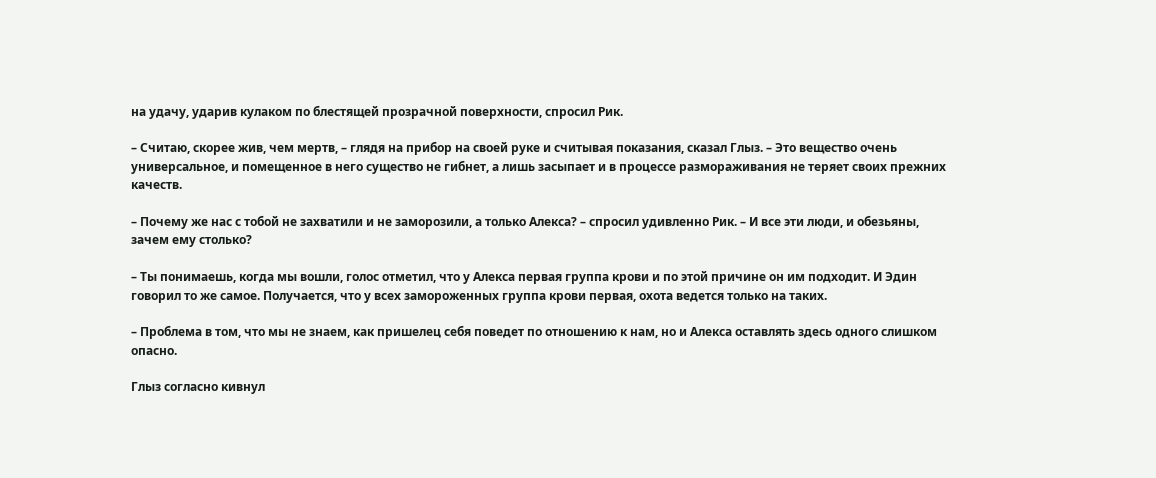на удачу, ударив кулаком по блестящей прозрачной поверхности, спросил Рик.

– Считаю, скорее жив, чем мертв, – глядя на прибор на своей руке и считывая показания, сказал Глыз. – Это вещество очень универсальное, и помещенное в него существо не гибнет, а лишь засыпает и в процессе размораживания не теряет своих прежних качеств.

– Почему же нас с тобой не захватили и не заморозили, а только Алекса? – спросил удивленно Рик. – И все эти люди, и обезьяны, зачем ему столько?

– Ты понимаешь, когда мы вошли, голос отметил, что у Алекса первая группа крови и по этой причине он им подходит. И Эдин говорил то же самое. Получается, что у всех замороженных группа крови первая, охота ведется только на таких.

– Проблема в том, что мы не знаем, как пришелец себя поведет по отношению к нам, но и Алекса оставлять здесь одного слишком опасно.

Глыз согласно кивнул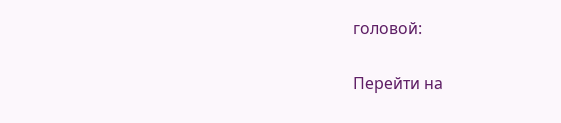головой:

Перейти на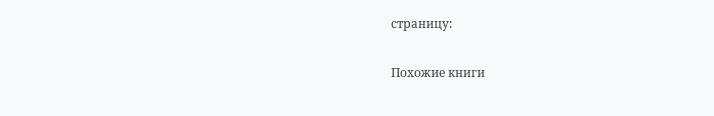страницу:

Похожие книги